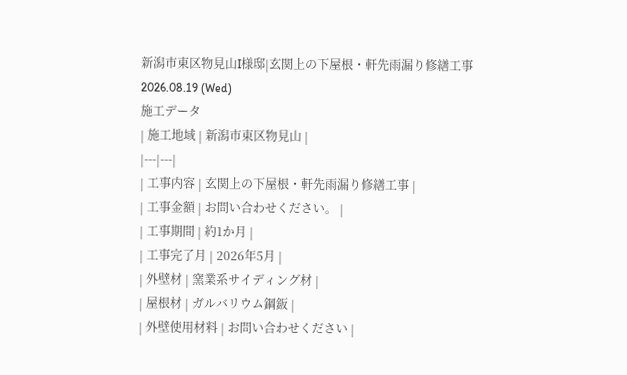新潟市東区物見山I様邸|玄関上の下屋根・軒先雨漏り修繕工事
2026.08.19 (Wed)
施工データ
| 施工地域 | 新潟市東区物見山 |
|---|---|
| 工事内容 | 玄関上の下屋根・軒先雨漏り修繕工事 |
| 工事金額 | お問い合わせください。 |
| 工事期間 | 約1か月 |
| 工事完了月 | 2026年5月 |
| 外壁材 | 窯業系サイディング材 |
| 屋根材 | ガルバリウム鋼鈑 |
| 外壁使用材料 | お問い合わせください |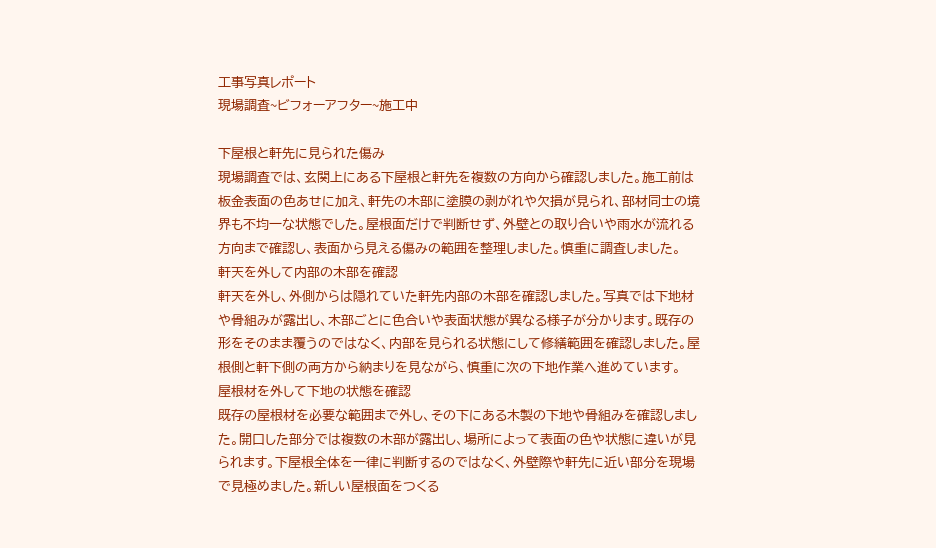工事写真レポート
現場調査~ビフォーアフター~施工中

下屋根と軒先に見られた傷み
現場調査では、玄関上にある下屋根と軒先を複数の方向から確認しました。施工前は板金表面の色あせに加え、軒先の木部に塗膜の剥がれや欠損が見られ、部材同士の境界も不均一な状態でした。屋根面だけで判断せず、外壁との取り合いや雨水が流れる方向まで確認し、表面から見える傷みの範囲を整理しました。慎重に調査しました。
軒天を外して内部の木部を確認
軒天を外し、外側からは隠れていた軒先内部の木部を確認しました。写真では下地材や骨組みが露出し、木部ごとに色合いや表面状態が異なる様子が分かります。既存の形をそのまま覆うのではなく、内部を見られる状態にして修繕範囲を確認しました。屋根側と軒下側の両方から納まりを見ながら、慎重に次の下地作業へ進めています。
屋根材を外して下地の状態を確認
既存の屋根材を必要な範囲まで外し、その下にある木製の下地や骨組みを確認しました。開口した部分では複数の木部が露出し、場所によって表面の色や状態に違いが見られます。下屋根全体を一律に判断するのではなく、外壁際や軒先に近い部分を現場で見極めました。新しい屋根面をつくる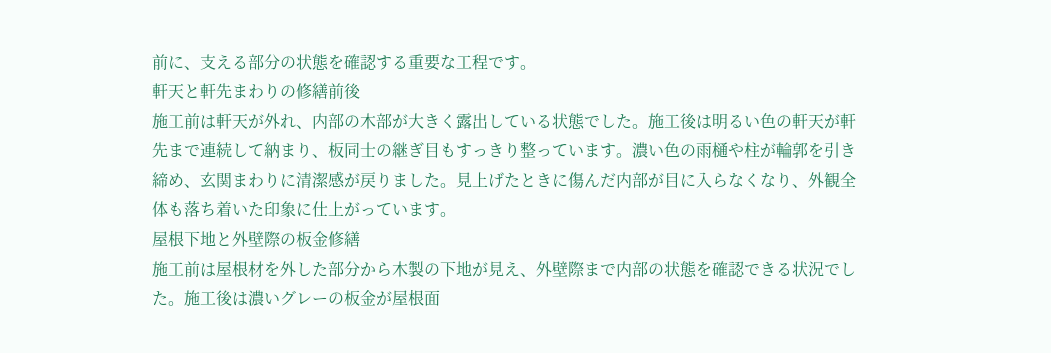前に、支える部分の状態を確認する重要な工程です。
軒天と軒先まわりの修繕前後
施工前は軒天が外れ、内部の木部が大きく露出している状態でした。施工後は明るい色の軒天が軒先まで連続して納まり、板同士の継ぎ目もすっきり整っています。濃い色の雨樋や柱が輪郭を引き締め、玄関まわりに清潔感が戻りました。見上げたときに傷んだ内部が目に入らなくなり、外観全体も落ち着いた印象に仕上がっています。
屋根下地と外壁際の板金修繕
施工前は屋根材を外した部分から木製の下地が見え、外壁際まで内部の状態を確認できる状況でした。施工後は濃いグレーの板金が屋根面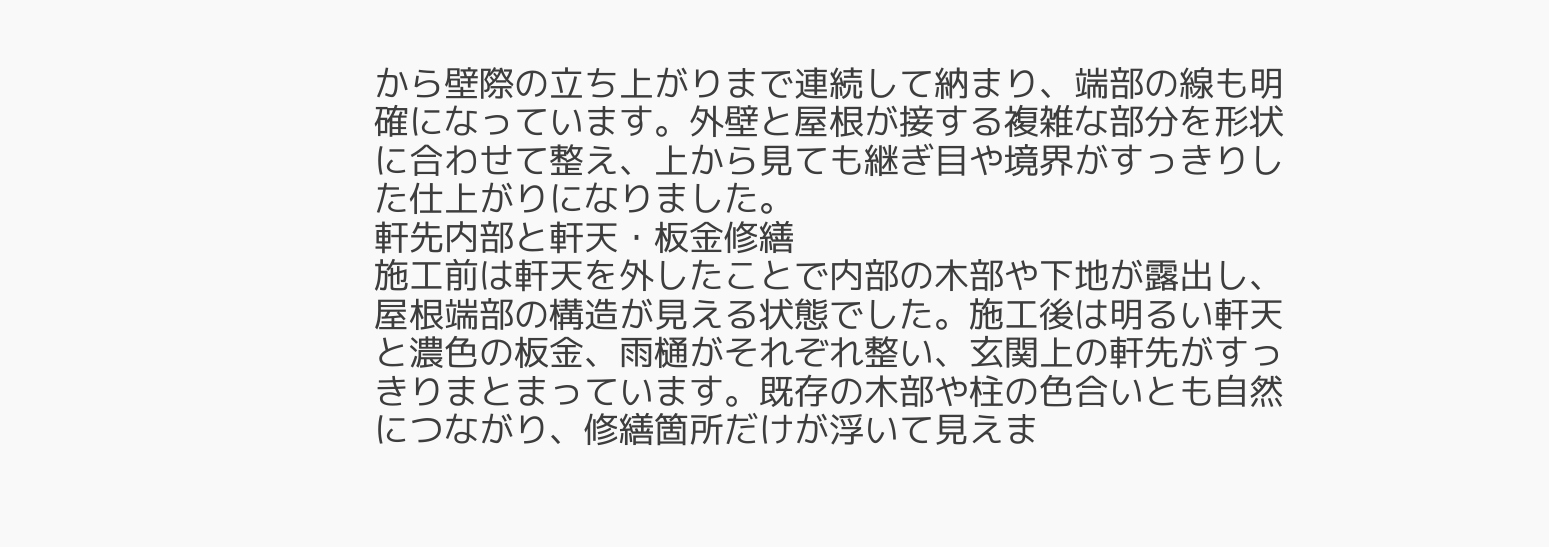から壁際の立ち上がりまで連続して納まり、端部の線も明確になっています。外壁と屋根が接する複雑な部分を形状に合わせて整え、上から見ても継ぎ目や境界がすっきりした仕上がりになりました。
軒先内部と軒天・板金修繕
施工前は軒天を外したことで内部の木部や下地が露出し、屋根端部の構造が見える状態でした。施工後は明るい軒天と濃色の板金、雨樋がそれぞれ整い、玄関上の軒先がすっきりまとまっています。既存の木部や柱の色合いとも自然につながり、修繕箇所だけが浮いて見えま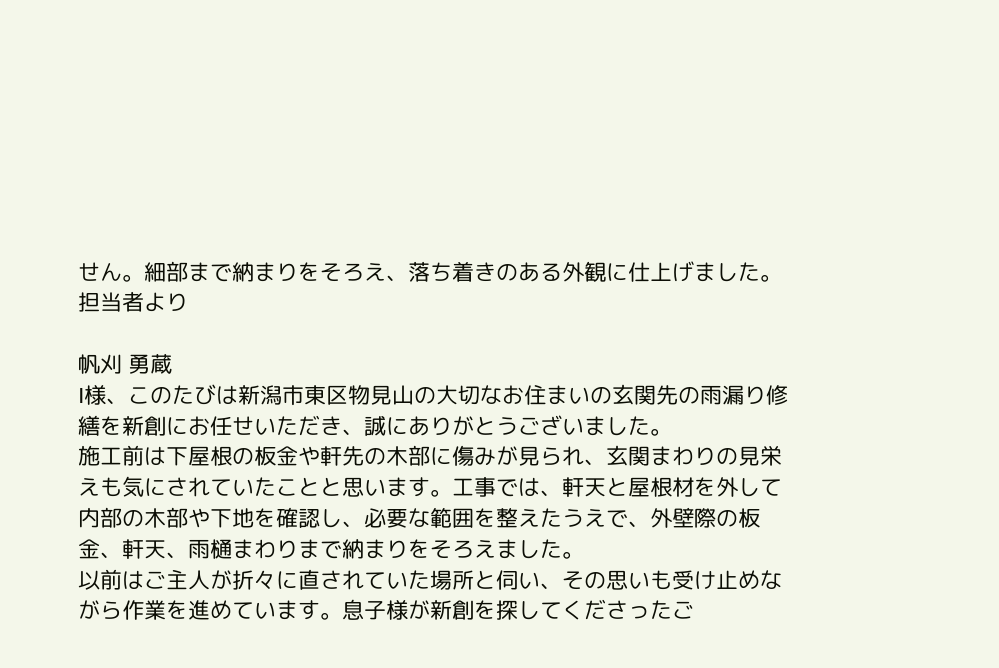せん。細部まで納まりをそろえ、落ち着きのある外観に仕上げました。
担当者より

帆刈 勇蔵
I様、このたびは新潟市東区物見山の大切なお住まいの玄関先の雨漏り修繕を新創にお任せいただき、誠にありがとうございました。
施工前は下屋根の板金や軒先の木部に傷みが見られ、玄関まわりの見栄えも気にされていたことと思います。工事では、軒天と屋根材を外して内部の木部や下地を確認し、必要な範囲を整えたうえで、外壁際の板金、軒天、雨樋まわりまで納まりをそろえました。
以前はご主人が折々に直されていた場所と伺い、その思いも受け止めながら作業を進めています。息子様が新創を探してくださったご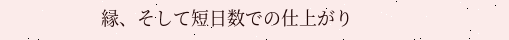縁、そして短日数での仕上がり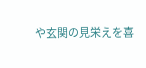や玄関の見栄えを喜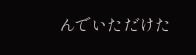んでいただけた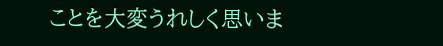ことを大変うれしく思いま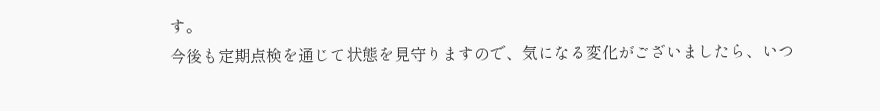す。
今後も定期点検を通じて状態を見守りますので、気になる変化がございましたら、いつ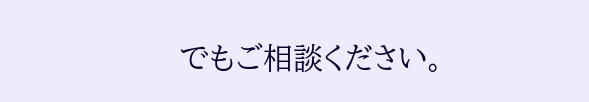でもご相談ください。